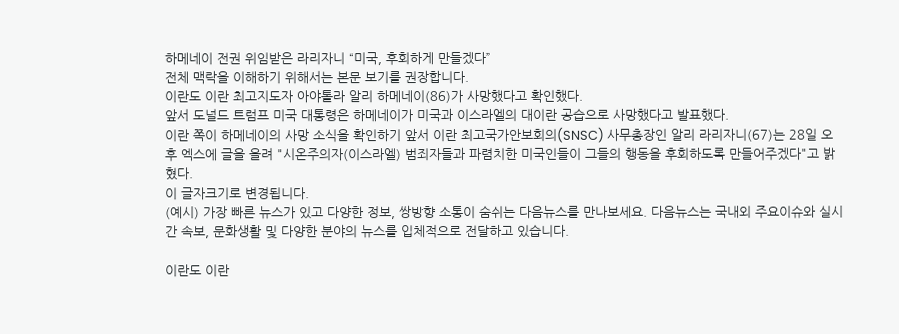하메네이 전권 위임받은 라리자니 “미국, 후회하게 만들겠다”
전체 맥락을 이해하기 위해서는 본문 보기를 권장합니다.
이란도 이란 최고지도자 아야톨라 알리 하메네이(86)가 사망했다고 확인했다.
앞서 도널드 트럼프 미국 대통령은 하메네이가 미국과 이스라엘의 대이란 공습으로 사망했다고 발표했다.
이란 쪽이 하메네이의 사망 소식을 확인하기 앞서 이란 최고국가안보회의(SNSC) 사무총장인 알리 라리자니(67)는 28일 오후 엑스에 글을 올려 "시온주의자(이스라엘) 범죄자들과 파렴치한 미국인들이 그들의 행동을 후회하도록 만들어주겠다"고 밝혔다.
이 글자크기로 변경됩니다.
(예시) 가장 빠른 뉴스가 있고 다양한 정보, 쌍방향 소통이 숨쉬는 다음뉴스를 만나보세요. 다음뉴스는 국내외 주요이슈와 실시간 속보, 문화생활 및 다양한 분야의 뉴스를 입체적으로 전달하고 있습니다.

이란도 이란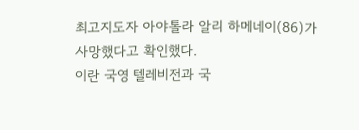최고지도자 아야톨라 알리 하메네이(86)가 사망했다고 확인했다.
이란 국영 텔레비전과 국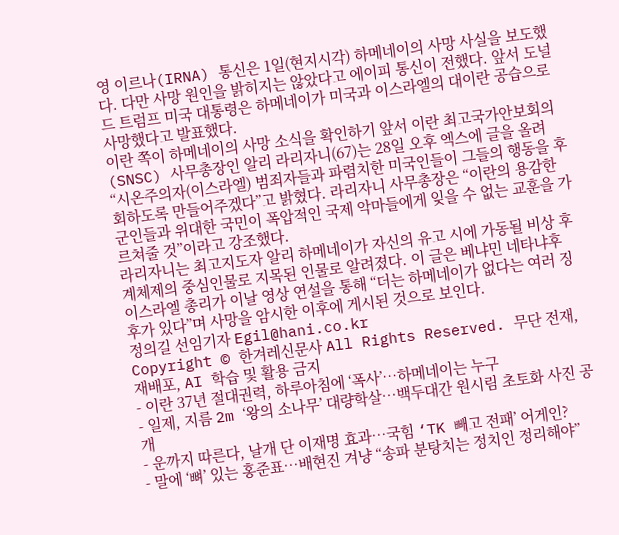영 이르나(IRNA) 통신은 1일(현지시각) 하메네이의 사망 사실을 보도했다. 다만 사망 원인을 밝히지는 않았다고 에이피 통신이 전했다. 앞서 도널드 트럼프 미국 대통령은 하메네이가 미국과 이스라엘의 대이란 공습으로 사망했다고 발표했다.
이란 쪽이 하메네이의 사망 소식을 확인하기 앞서 이란 최고국가안보회의(SNSC) 사무총장인 알리 라리자니(67)는 28일 오후 엑스에 글을 올려 “시온주의자(이스라엘) 범죄자들과 파렴치한 미국인들이 그들의 행동을 후회하도록 만들어주겠다”고 밝혔다. 라리자니 사무총장은 “이란의 용감한 군인들과 위대한 국민이 폭압적인 국제 악마들에게 잊을 수 없는 교훈을 가르쳐줄 것”이라고 강조했다.
라리자니는 최고지도자 알리 하메네이가 자신의 유고 시에 가동될 비상 후계체제의 중심인물로 지목된 인물로 알려졌다. 이 글은 베냐민 네타냐후 이스라엘 총리가 이날 영상 연설을 통해 “더는 하메네이가 없다는 여러 징후가 있다”며 사망을 암시한 이후에 게시된 것으로 보인다.
정의길 선임기자 Egil@hani.co.kr
Copyright © 한겨레신문사 All Rights Reserved. 무단 전재, 재배포, AI 학습 및 활용 금지
- 이란 37년 절대권력, 하루아침에 ‘폭사’…하메네이는 누구
- 일제, 지름 2m ‘왕의 소나무’ 대량학살…백두대간 원시림 초토화 사진 공개
- 운까지 따른다, 날개 단 이재명 효과…국힘 ‘TK 빼고 전패’ 어게인?
- 말에 ‘뼈’ 있는 홍준표…배현진 겨냥 “송파 분탕치는 정치인 정리해야”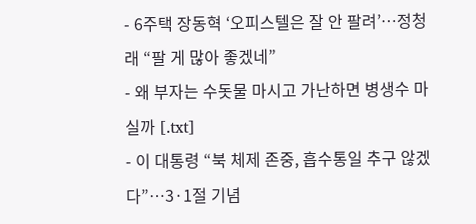- 6주택 장동혁 ‘오피스텔은 잘 안 팔려’…정청래 “팔 게 많아 좋겠네”
- 왜 부자는 수돗물 마시고 가난하면 병생수 마실까 [.txt]
- 이 대통령 “북 체제 존중, 흡수통일 추구 않겠다”…3·1절 기념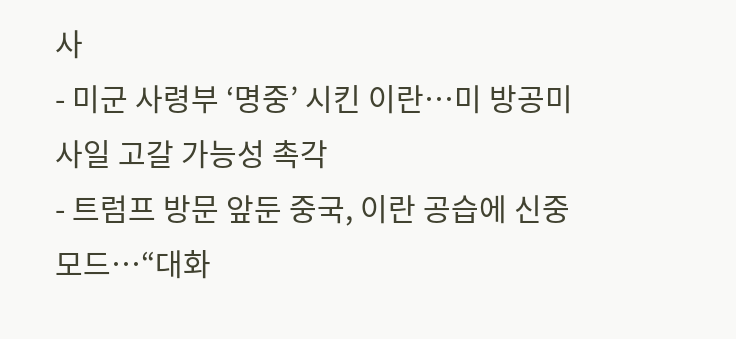사
- 미군 사령부 ‘명중’ 시킨 이란…미 방공미사일 고갈 가능성 촉각
- 트럼프 방문 앞둔 중국, 이란 공습에 신중 모드…“대화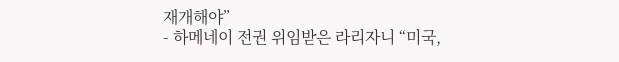재개해야”
- 하메네이 전권 위임받은 라리자니 “미국,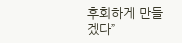후회하게 만들겠다”